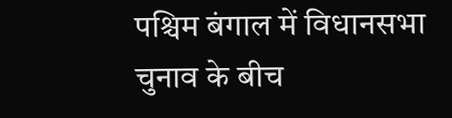पश्चिम बंगाल में विधानसभा चुनाव के बीच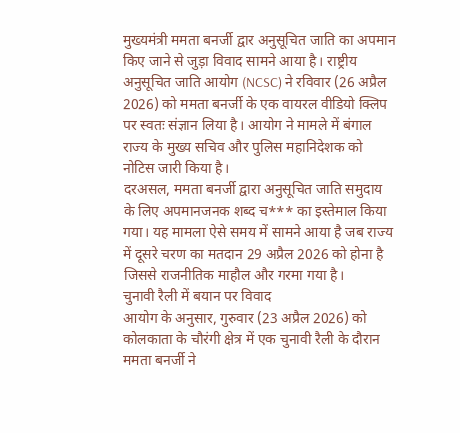मुख्यमंत्री ममता बनर्जी द्वार अनुसूचित जाति का अपमान किए जाने से जुड़ा विवाद सामने आया है। राष्ट्रीय अनुसूचित जाति आयोग (NCSC) ने रविवार (26 अप्रैल 2026) को ममता बनर्जी के एक वायरल वीडियो क्लिप पर स्वतः संज्ञान लिया है। आयोग ने मामले में बंगाल राज्य के मुख्य सचिव और पुलिस महानिदेशक को नोटिस जारी किया है।
दरअसल, ममता बनर्जी द्वारा अनुसूचित जाति समुदाय के लिए अपमानजनक शब्द च*** का इस्तेमाल किया गया। यह मामला ऐसे समय में सामने आया है जब राज्य में दूसरे चरण का मतदान 29 अप्रैल 2026 को होना है जिससे राजनीतिक माहौल और गरमा गया है।
चुनावी रैली में बयान पर विवाद
आयोग के अनुसार, गुरुवार (23 अप्रैल 2026) को कोलकाता के चौरंगी क्षेत्र में एक चुनावी रैली के दौरान ममता बनर्जी ने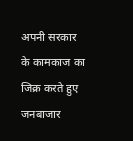अपनी सरकार के कामकाज का जिक्र करते हुए जनबाजार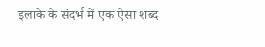इलाके के संदर्भ में एक ऐसा शब्द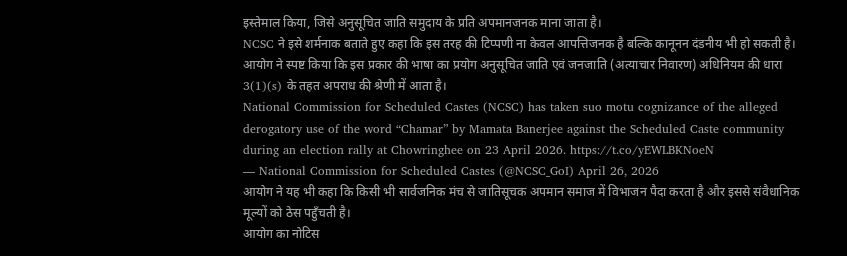इस्तेमाल किया, जिसे अनुसूचित जाति समुदाय के प्रति अपमानजनक माना जाता है।
NCSC ने इसे शर्मनाक बताते हुए कहा कि इस तरह की टिप्पणी ना केवल आपत्तिजनक है बल्कि कानूनन दंडनीय भी हो सकती है। आयोग ने स्पष्ट किया कि इस प्रकार की भाषा का प्रयोग अनुसूचित जाति एवं जनजाति (अत्याचार निवारण) अधिनियम की धारा 3(1)(s) के तहत अपराध की श्रेणी में आता है।
National Commission for Scheduled Castes (NCSC) has taken suo motu cognizance of the alleged derogatory use of the word “Chamar” by Mamata Banerjee against the Scheduled Caste community during an election rally at Chowringhee on 23 April 2026. https://t.co/yEWLBKNoeN
— National Commission for Scheduled Castes (@NCSC_GoI) April 26, 2026
आयोग ने यह भी कहा कि किसी भी सार्वजनिक मंच से जातिसूचक अपमान समाज में विभाजन पैदा करता है और इससे संवैधानिक मूल्यों को ठेस पहुँचती है।
आयोग का नोटिस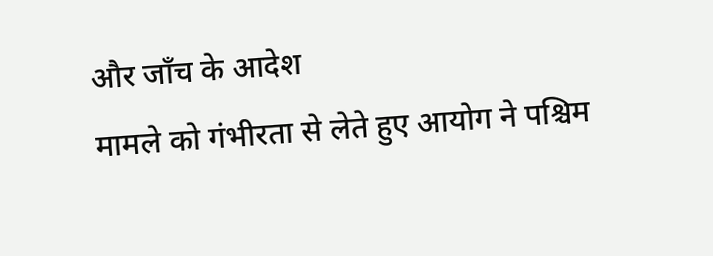और जाँच के आदेश
मामले को गंभीरता से लेते हुए आयोग ने पश्चिम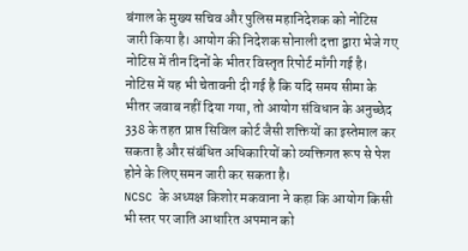बंगाल के मुख्य सचिव और पुलिस महानिदेशक को नोटिस जारी किया है। आयोग की निदेशक सोनाली दत्ता द्वारा भेजे गए नोटिस में तीन दिनों के भीतर विस्तृत रिपोर्ट माँगी गई है।
नोटिस में यह भी चेतावनी दी गई है कि यदि समय सीमा के भीतर जवाब नहीं दिया गया, तो आयोग संविधान के अनुच्छेद 338 के तहत प्राप्त सिविल कोर्ट जैसी शक्तियों का इस्तेमाल कर सकता है और संबंधित अधिकारियों को व्यक्तिगत रूप से पेश होने के लिए समन जारी कर सकता है।
NCSC के अध्यक्ष किशोर मकवाना ने कहा कि आयोग किसी भी स्तर पर जाति आधारित अपमान को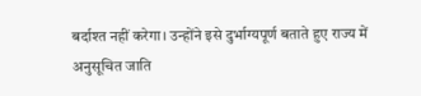बर्दाश्त नहीं करेगा। उन्होंने इसे दुर्भाग्यपूर्ण बताते हुए राज्य में अनुसूचित जाति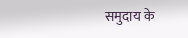समुदाय के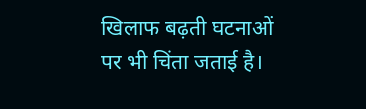खिलाफ बढ़ती घटनाओं पर भी चिंता जताई है।